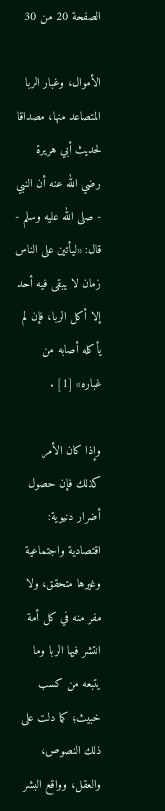الصفحة 20 من 30

الأموال، وغبار الربا المتصاعد منها، مصداقا لحديث أبي هريرة رضي الله عنه أن النبي - صلى الله عليه وسلم - قال: «ليأتين على الناس زمان لا يبقى فيه أحد إلا أكل الربا، فإن لم يأكله أصابه من غباره» [1] .

وإذا كان الأمر كذلك فإن حصول أضرار دنيوية: اقتصادية واجتماعية وغيرها متحقق، ولا مفر منه في كل أمة انتشر فيها الربا وما يتبعه من كسب خبيث؛ كما دلت على ذلك النصوص، والعقل، وواقع البشر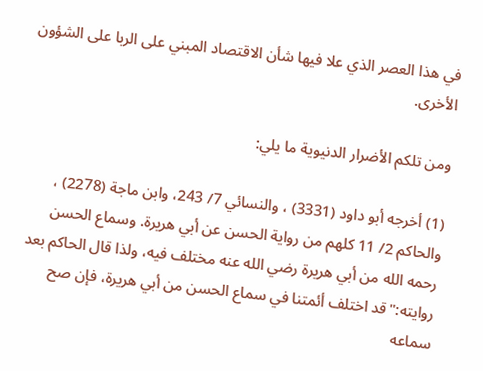في هذا العصر الذي علا فيها شأن الاقتصاد المبني على الربا على الشؤون الأخرى.

ومن تلكم الأضرار الدنيوية ما يلي:

(1) أخرجه أبو داود (3331) ، والنسائي 7/ 243، وابن ماجة (2278) ، والحاكم 2/ 11 كلهم من رواية الحسن عن أبي هريرة. وسماع الحسن رحمه الله من أبي هريرة رضي الله عنه مختلف فيه، ولذا قال الحاكم بعد روايته:"قد اختلف أئمتنا في سماع الحسن من أبي هريرة، فإن صح سماعه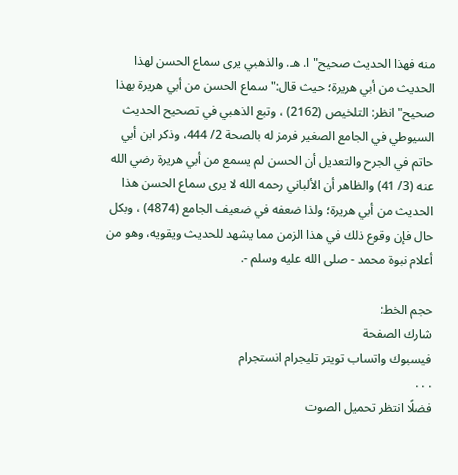منه فهذا الحديث صحيح"ا. هـ. والذهبي يرى سماع الحسن لهذا الحديث من أبي هريرة؛ حيث قال:"سماع الحسن من أبي هريرة بهذا صحيح"انظر: التلخيص (2162) ، وتبع الذهبي في تصحيح الحديث السيوطي في الجامع الصغير فرمز له بالصحة 2/ 444، وذكر ابن أبي حاتم في الجرح والتعديل أن الحسن لم يسمع من أبي هريرة رضي الله عنه (3/ 41) والظاهر أن الألباني رحمه الله لا يرى سماع الحسن هذا الحديث من أبي هريرة؛ ولذا ضعفه في ضعيف الجامع (4874) ، وبكل حال فإن وقوع ذلك في هذا الزمن مما يشهد للحديث ويقويه، وهو من أعلام نبوة محمد - صلى الله عليه وسلم -.

حجم الخط:
شارك الصفحة
فيسبوك واتساب تويتر تليجرام انستجرام
. . .
فضلًا انتظر تحميل الصوت